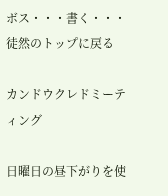ボス・・・書く・・・徒然のトップに戻る

カンドウクレドミーティング

日曜日の昼下がりを使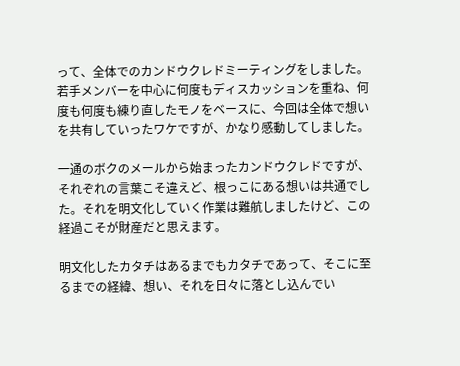って、全体でのカンドウクレドミーティングをしました。若手メンバーを中心に何度もディスカッションを重ね、何度も何度も練り直したモノをベースに、今回は全体で想いを共有していったワケですが、かなり感動してしました。

一通のボクのメールから始まったカンドウクレドですが、それぞれの言葉こそ違えど、根っこにある想いは共通でした。それを明文化していく作業は難航しましたけど、この経過こそが財産だと思えます。

明文化したカタチはあるまでもカタチであって、そこに至るまでの経緯、想い、それを日々に落とし込んでい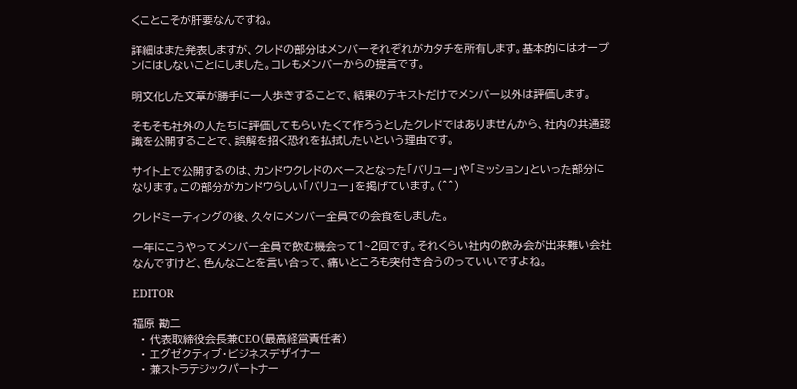くことこそが肝要なんですね。

詳細はまた発表しますが、クレドの部分はメンバーそれぞれがカタチを所有します。基本的にはオープンにはしないことにしました。コレもメンバーからの提言です。

明文化した文章が勝手に一人歩きすることで、結果のテキストだけでメンバー以外は評価します。

そもそも社外の人たちに評価してもらいたくて作ろうとしたクレドではありませんから、社内の共通認識を公開することで、誤解を招く恐れを払拭したいという理由です。

サイト上で公開するのは、カンドウクレドのベースとなった「バリュー」や「ミッション」といった部分になります。この部分がカンドウらしい「バリュー」を掲げています。(^^)

クレドミーティングの後、久々にメンバー全員での会食をしました。

一年にこうやってメンバー全員で飲む機会って1~2回です。それくらい社内の飲み会が出来難い会社なんですけど、色んなことを言い合って、痛いところも突付き合うのっていいですよね。

EDITOR

福原 勘二
  • 代表取締役会長兼CEO(最高経営責任者)
  • エグゼクティブ・ビジネスデザイナー
  • 兼ストラテジックパートナー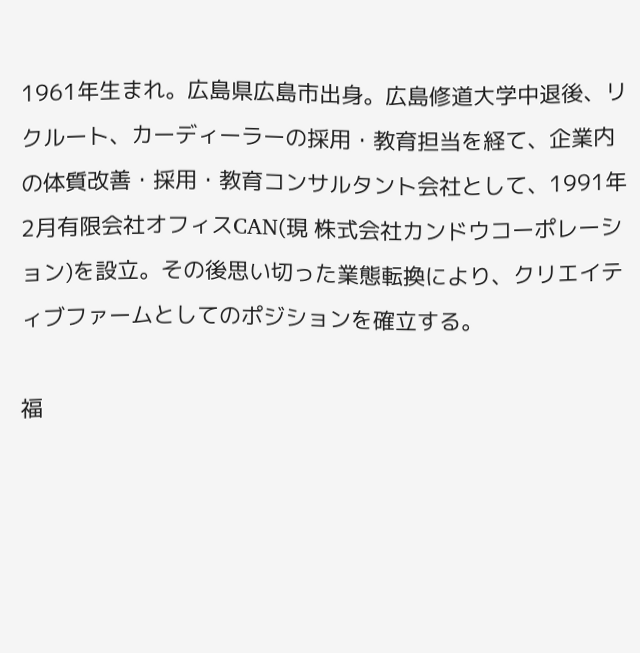1961年生まれ。広島県広島市出身。広島修道大学中退後、リクルート、カーディーラーの採用・教育担当を経て、企業内の体質改善・採用・教育コンサルタント会社として、1991年2月有限会社オフィスCAN(現 株式会社カンドウコーポレーション)を設立。その後思い切った業態転換により、クリエイティブファームとしてのポジションを確立する。

福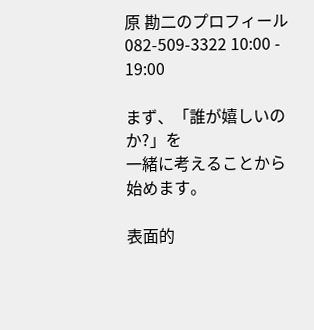原 勘二のプロフィール
082-509-3322 10:00 - 19:00

まず、「誰が嬉しいのか?」を
一緒に考えることから始めます。

表面的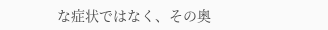な症状ではなく、その奥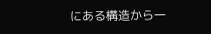にある構造から一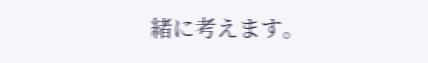緒に考えます。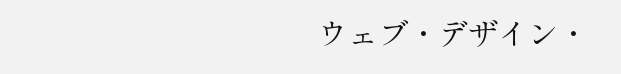ウェブ・デザイン・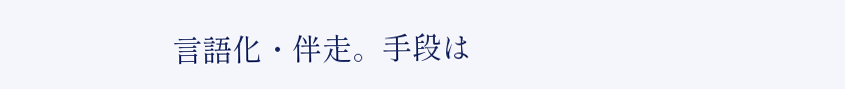言語化・伴走。手段は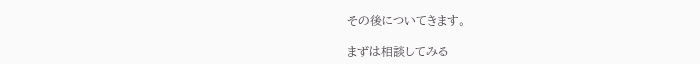その後についてきます。

まずは相談してみる